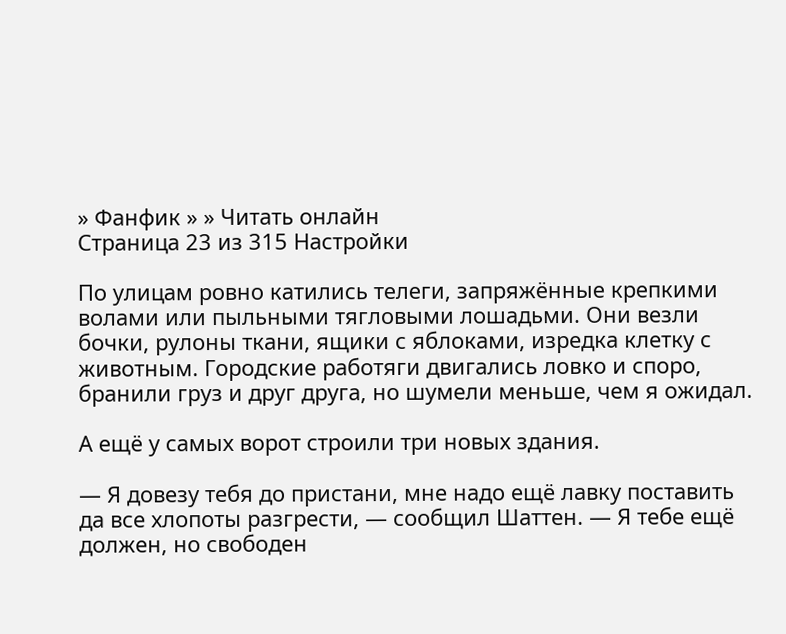» Фанфик » » Читать онлайн
Страница 23 из 315 Настройки

По улицам ровно катились телеги, запряжённые крепкими волами или пыльными тягловыми лошадьми. Они везли бочки, рулоны ткани, ящики с яблоками, изредка клетку с животным. Городские работяги двигались ловко и споро, бранили груз и друг друга, но шумели меньше, чем я ожидал.

А ещё у самых ворот строили три новых здания.

— Я довезу тебя до пристани, мне надо ещё лавку поставить да все хлопоты разгрести, — сообщил Шаттен. — Я тебе ещё должен, но свободен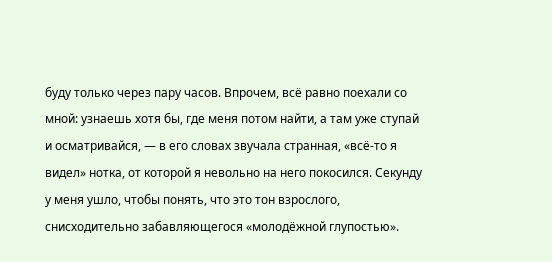буду только через пару часов. Впрочем, всё равно поехали со мной: узнаешь хотя бы, где меня потом найти, а там уже ступай и осматривайся, — в его словах звучала странная, «всё‑то я видел» нотка, от которой я невольно на него покосился. Секунду у меня ушло, чтобы понять, что это тон взрослого, снисходительно забавляющегося «молодёжной глупостью».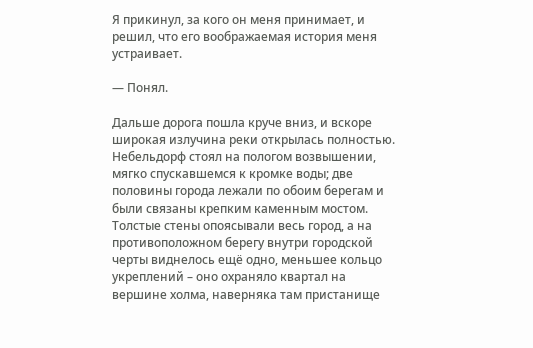Я прикинул, за кого он меня принимает, и решил, что его воображаемая история меня устраивает.

— Понял.

Дальше дорога пошла круче вниз, и вскоре широкая излучина реки открылась полностью. Небельдорф стоял на пологом возвышении, мягко спускавшемся к кромке воды; две половины города лежали по обоим берегам и были связаны крепким каменным мостом. Толстые стены опоясывали весь город, а на противоположном берегу внутри городской черты виднелось ещё одно, меньшее кольцо укреплений – оно охраняло квартал на вершине холма, наверняка там пристанище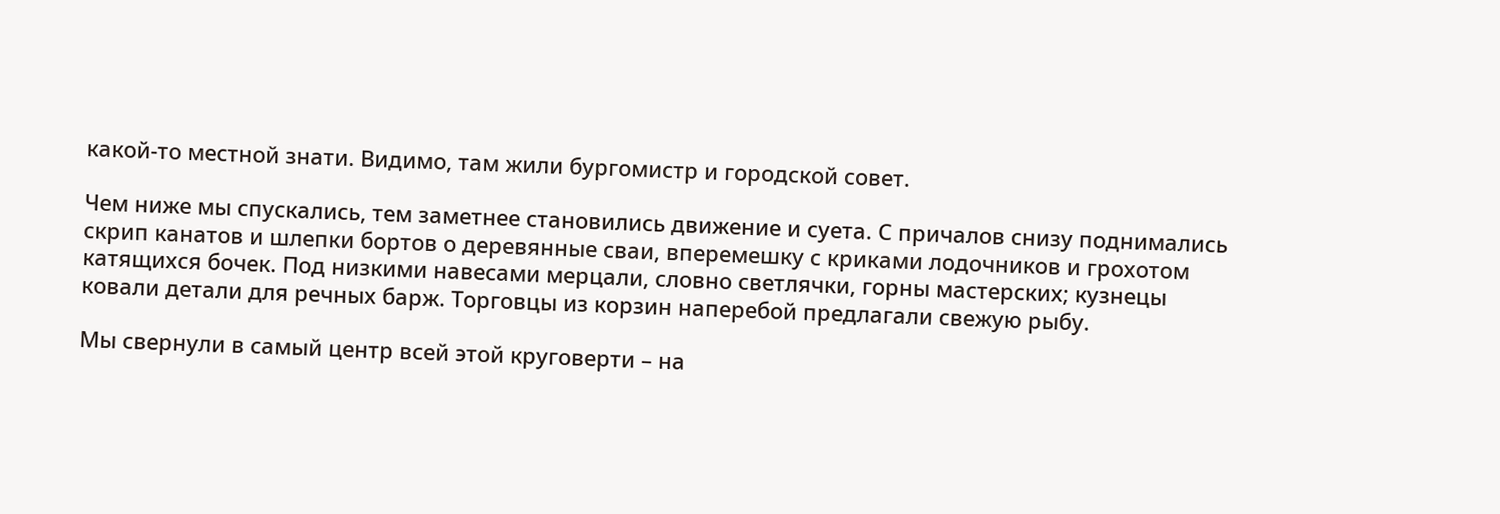какой‑то местной знати. Видимо, там жили бургомистр и городской совет.

Чем ниже мы спускались, тем заметнее становились движение и суета. С причалов снизу поднимались скрип канатов и шлепки бортов о деревянные сваи, вперемешку с криками лодочников и грохотом катящихся бочек. Под низкими навесами мерцали, словно светлячки, горны мастерских; кузнецы ковали детали для речных барж. Торговцы из корзин наперебой предлагали свежую рыбу.

Мы свернули в самый центр всей этой круговерти – на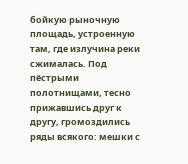бойкую рыночную площадь, устроенную там, где излучина реки сжималась. Под пёстрыми полотнищами, тесно прижавшись друг к другу, громоздились ряды всякого: мешки с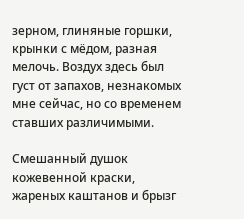зерном, глиняные горшки, крынки с мёдом, разная мелочь. Воздух здесь был густ от запахов, незнакомых мне сейчас, но со временем ставших различимыми.

Смешанный душок кожевенной краски, жареных каштанов и брызг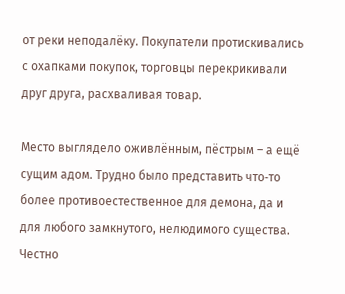от реки неподалёку. Покупатели протискивались с охапками покупок, торговцы перекрикивали друг друга, расхваливая товар.

Место выглядело оживлённым, пёстрым – а ещё сущим адом. Трудно было представить что‑то более противоестественное для демона, да и для любого замкнутого, нелюдимого существа. Честно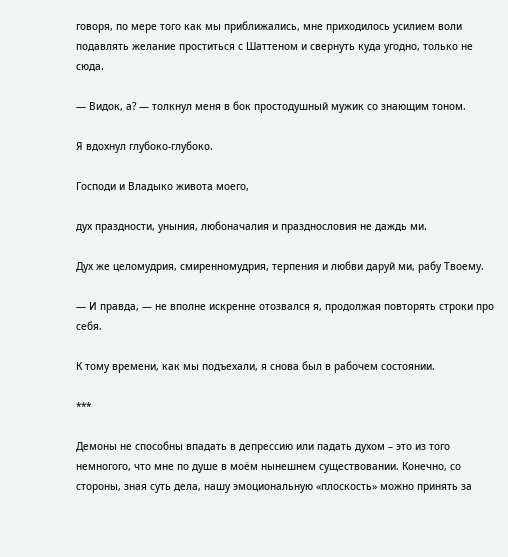говоря, по мере того как мы приближались, мне приходилось усилием воли подавлять желание проститься с Шаттеном и свернуть куда угодно, только не сюда.

— Видок, а? — толкнул меня в бок простодушный мужик со знающим тоном.

Я вдохнул глубоко-глубоко.

Господи и Владыко живота моего,

дух праздности, уныния, любоначалия и празднословия не даждь ми.

Дух же целомудрия, смиренномудрия, терпения и любви даруй ми, рабу Твоему.

— И правда, — не вполне искренне отозвался я, продолжая повторять строки про себя.

К тому времени, как мы подъехали, я снова был в рабочем состоянии.

***

Демоны не способны впадать в депрессию или падать духом – это из того немногого, что мне по душе в моём нынешнем существовании. Конечно, со стороны, зная суть дела, нашу эмоциональную «плоскость» можно принять за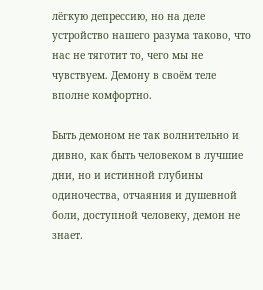лёгкую депрессию, но на деле устройство нашего разума таково, что нас не тяготит то, чего мы не чувствуем. Демону в своём теле вполне комфортно.

Быть демоном не так волнительно и дивно, как быть человеком в лучшие дни, но и истинной глубины одиночества, отчаяния и душевной боли, доступной человеку, демон не знает.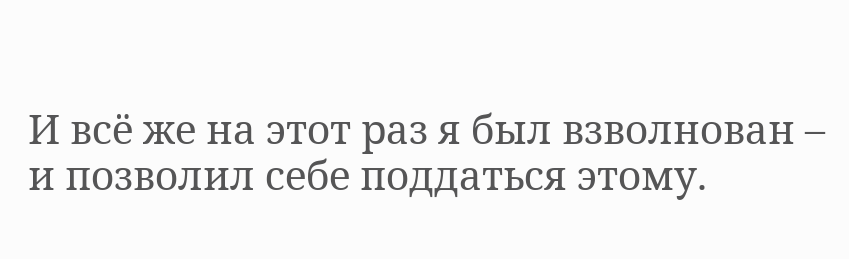И всё же на этот раз я был взволнован – и позволил себе поддаться этому.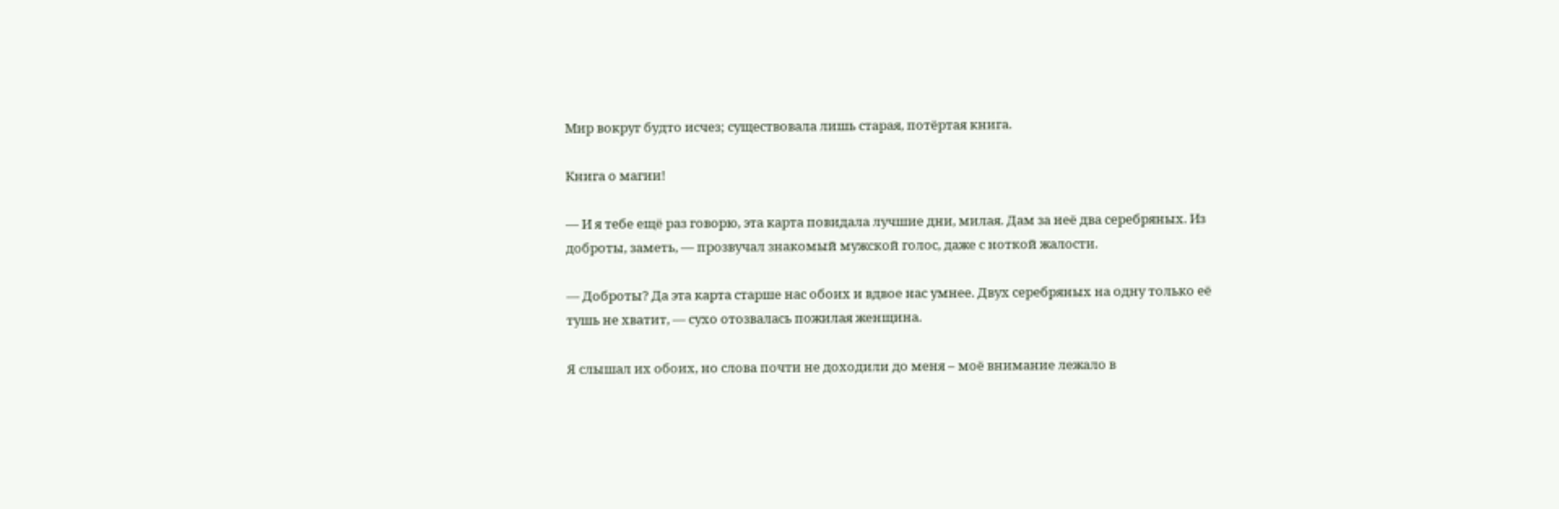Мир вокруг будто исчез; существовала лишь старая, потёртая книга.

Книга о магии!

— И я тебе ещё раз говорю, эта карта повидала лучшие дни, милая. Дам за неё два серебряных. Из доброты, заметь, — прозвучал знакомый мужской голос, даже с ноткой жалости.

— Доброты? Да эта карта старше нас обоих и вдвое нас умнее. Двух серебряных на одну только её тушь не хватит, — сухо отозвалась пожилая женщина.

Я слышал их обоих, но слова почти не доходили до меня – моё внимание лежало в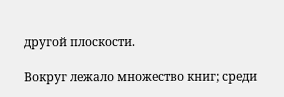другой плоскости.

Вокруг лежало множество книг; среди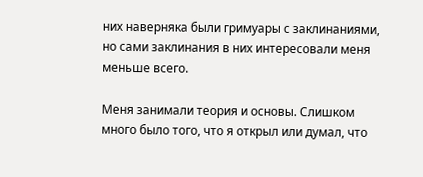них наверняка были гримуары с заклинаниями, но сами заклинания в них интересовали меня меньше всего.

Меня занимали теория и основы. Слишком много было того, что я открыл или думал, что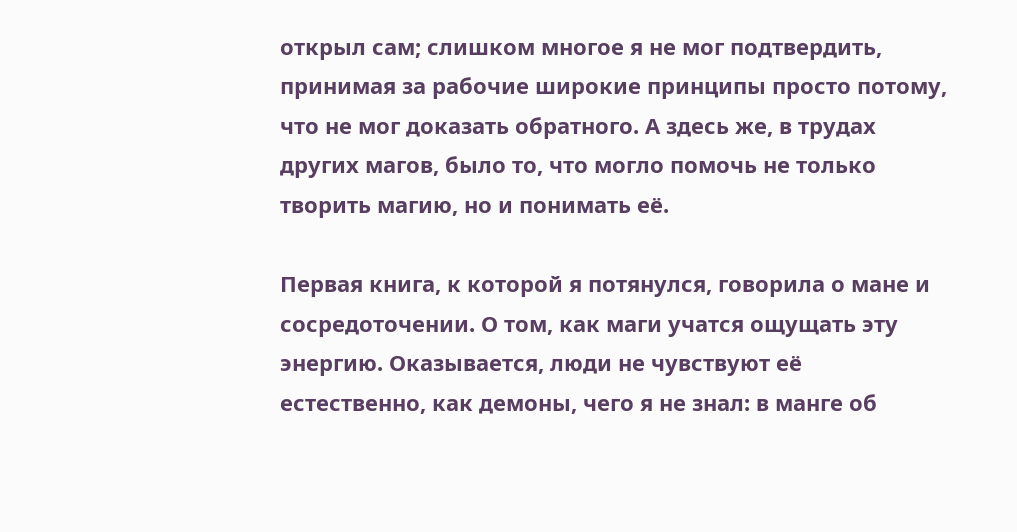открыл сам; слишком многое я не мог подтвердить, принимая за рабочие широкие принципы просто потому, что не мог доказать обратного. А здесь же, в трудах других магов, было то, что могло помочь не только творить магию, но и понимать её.

Первая книга, к которой я потянулся, говорила о мане и сосредоточении. О том, как маги учатся ощущать эту энергию. Оказывается, люди не чувствуют её естественно, как демоны, чего я не знал: в манге об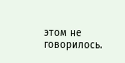этом не говорилось.